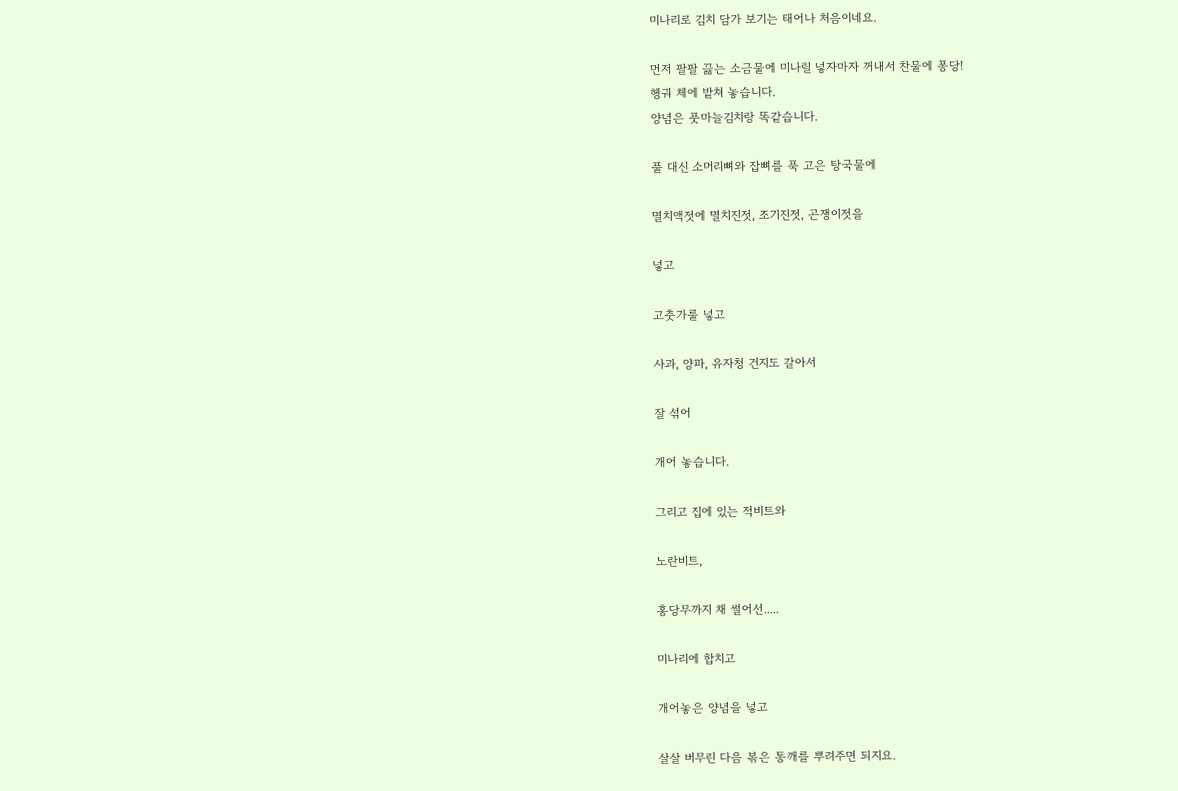미나리로 김치 담가 보기는 태어나 처음이네요.

먼저 팔팔 끓는 소금물에 미나릴 넣자마자 꺼내서 찬물에 퐁당!
헹궈 체에 밭쳐 놓습니다.
양념은 풋마늘김치랑 똑같습니다.

풀 대신 소머리뼈와 잡뼈를 푹 고은 탕국물에

멸치액젓에 멸치진젓, 조기진젓, 곤쟁이젓을

넣고

고춧가룰 넣고

사과, 양파, 유자청 건지도 갈아서

잘 섞어

개어 놓습니다.

그리고 집에 있는 적비트와

노란비트,

홍당무까지 채 썰어선.....

미나리에 합치고

개어놓은 양념을 넣고

살살 버무린 다음 볶은 통깨를 뿌려주면 되지요.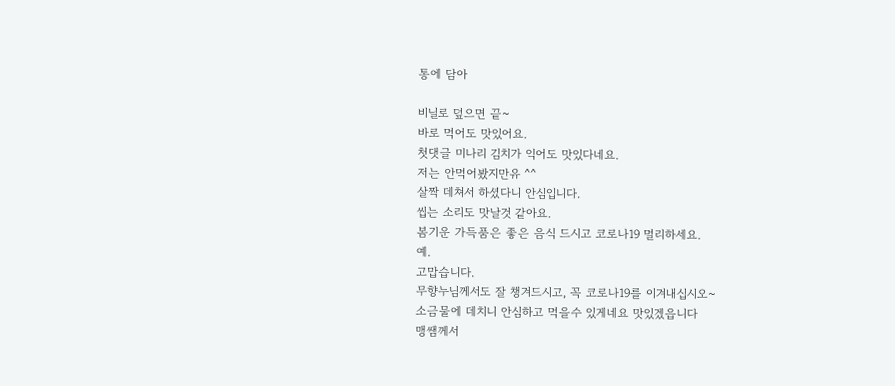통에 담아

비닐로 덮으면 끝~
바로 먹어도 맛있어요.
첫댓글 미나리 김치가 익어도 맛있다네요.
저는 안먹어봤지만유 ^^
살짝 데쳐서 하셨다니 안심입니다.
씹는 소리도 맛날것 같아요.
봄기운 가득품은 좋은 음식 드시고 코로나19 멀리하세요.
예.
고맙습니다.
무향누님께서도 잘 챙겨드시고, 꼭 코로나19를 이겨내십시오~
소금물에 데치니 안심하고 먹을수 있게네요 맛있겠읍니다
맹쌤께서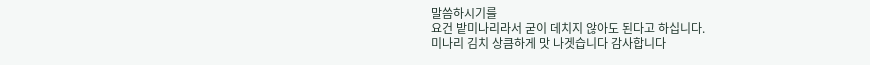말씀하시기를
요건 밭미나리라서 굳이 데치지 않아도 된다고 하십니다.
미나리 김치 상큼하게 맛 나겟습니다 감사합니다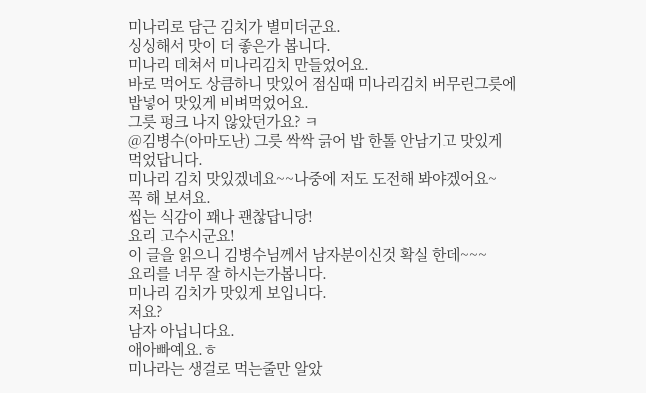미나리로 담근 김치가 별미더군요.
싱싱해서 맛이 더 좋은가 봅니다.
미나리 데쳐서 미나리김치 만들었어요.
바로 먹어도 상큼하니 맛있어 점심때 미나리김치 버무린그릇에 밥넣어 맛있게 비벼먹었어요.
그릇 펑크 나지 않았던가요? ㅋ
@김병수(아마도난) 그릇 싹싹 긁어 밥 한톨 안남기고 맛있게 먹었답니다.
미나리 김치 맛있겠네요~~나중에 저도 도전해 봐야겠어요~
꼭 해 보셔요.
씹는 식감이 꽤나 괜찮답니당!
요리 고수시군요!
이 글을 읽으니 김병수님께서 남자분이신것 확실 한데~~~
요리를 너무 잘 하시는가봅니다.
미나리 김치가 맛있게 보입니다.
저요?
남자 아닙니다요.
애아빠예요.ㅎ
미나라는 생걸로 먹는줄만 알았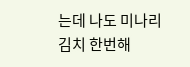는데 나도 미나리 김치 한번해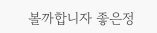볼까합니자 좋은정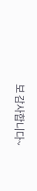보 감사합니다~